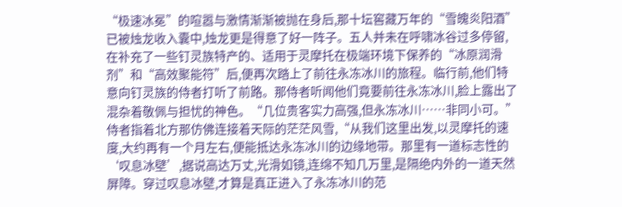“极速冰冕”的喧嚣与激情渐渐被抛在身后,那十坛窖藏万年的“雪魄炎阳酒”已被烛龙收入囊中,烛龙更是得意了好一阵子。五人并未在呼啸冰谷过多停留,在补充了一些钉灵族特产的、适用于灵摩托在极端环境下保养的“冰原润滑剂”和“高效聚能符”后,便再次踏上了前往永冻冰川的旅程。临行前,他们特意向钉灵族的侍者打听了前路。那侍者听闻他们竟要前往永冻冰川,脸上露出了混杂着敬佩与担忧的神色。“几位贵客实力高强,但永冻冰川……非同小可。”侍者指着北方那仿佛连接着天际的茫茫风雪,“从我们这里出发,以灵摩托的速度,大约再有一个月左右,便能抵达永冻冰川的边缘地带。那里有一道标志性的‘叹息冰壁’,据说高达万丈,光滑如镜,连绵不知几万里,是隔绝内外的一道天然屏障。穿过叹息冰壁,才算是真正进入了永冻冰川的范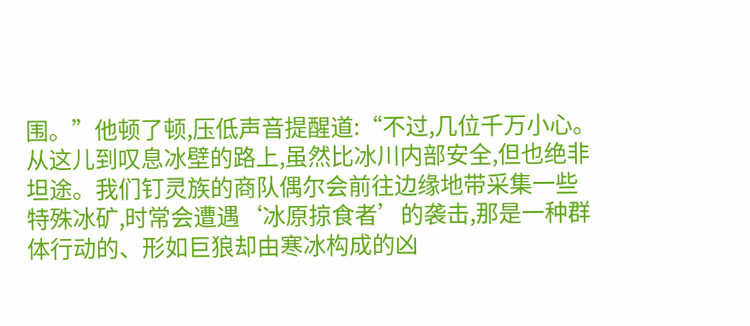围。”他顿了顿,压低声音提醒道:“不过,几位千万小心。从这儿到叹息冰壁的路上,虽然比冰川内部安全,但也绝非坦途。我们钉灵族的商队偶尔会前往边缘地带采集一些特殊冰矿,时常会遭遇‘冰原掠食者’的袭击,那是一种群体行动的、形如巨狼却由寒冰构成的凶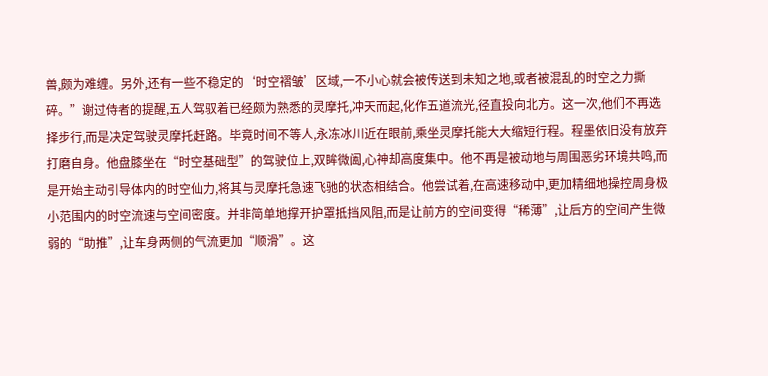兽,颇为难缠。另外,还有一些不稳定的‘时空褶皱’区域,一不小心就会被传送到未知之地,或者被混乱的时空之力撕碎。”谢过侍者的提醒,五人驾驭着已经颇为熟悉的灵摩托,冲天而起,化作五道流光,径直投向北方。这一次,他们不再选择步行,而是决定驾驶灵摩托赶路。毕竟时间不等人,永冻冰川近在眼前,乘坐灵摩托能大大缩短行程。程墨依旧没有放弃打磨自身。他盘膝坐在“时空基础型”的驾驶位上,双眸微阖,心神却高度集中。他不再是被动地与周围恶劣环境共鸣,而是开始主动引导体内的时空仙力,将其与灵摩托急速飞驰的状态相结合。他尝试着,在高速移动中,更加精细地操控周身极小范围内的时空流速与空间密度。并非简单地撑开护罩抵挡风阻,而是让前方的空间变得“稀薄”,让后方的空间产生微弱的“助推”,让车身两侧的气流更加“顺滑”。这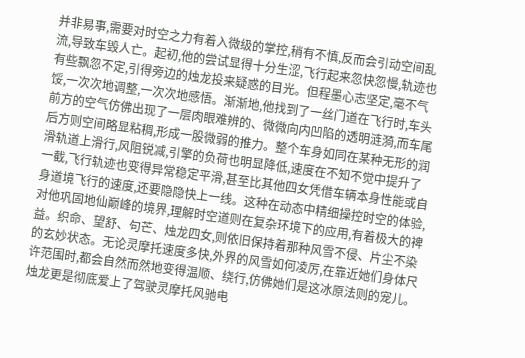并非易事,需要对时空之力有着入微级的掌控,稍有不慎,反而会引动空间乱流,导致车毁人亡。起初,他的尝试显得十分生涩,飞行起来忽快忽慢,轨迹也有些飘忽不定,引得旁边的烛龙投来疑惑的目光。但程墨心志坚定,毫不气馁,一次次地调整,一次次地感悟。渐渐地,他找到了一丝门道在飞行时,车头前方的空气仿佛出现了一层肉眼难辨的、微微向内凹陷的透明涟漪,而车尾后方则空间略显粘稠,形成一股微弱的推力。整个车身如同在某种无形的润滑轨道上滑行,风阻锐减,引擎的负荷也明显降低,速度在不知不觉中提升了一截,飞行轨迹也变得异常稳定平滑,甚至比其他四女凭借车辆本身性能或自身道境飞行的速度,还要隐隐快上一线。这种在动态中精细操控时空的体验,对他巩固地仙巅峰的境界,理解时空道则在复杂环境下的应用,有着极大的裨益。织命、望舒、句芒、烛龙四女,则依旧保持着那种风雪不侵、片尘不染的玄妙状态。无论灵摩托速度多快,外界的风雪如何凌厉,在靠近她们身体尺许范围时,都会自然而然地变得温顺、绕行,仿佛她们是这冰原法则的宠儿。烛龙更是彻底爱上了驾驶灵摩托风驰电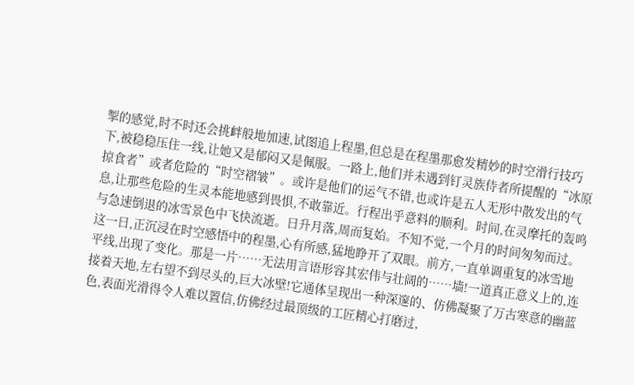掣的感觉,时不时还会挑衅般地加速,试图追上程墨,但总是在程墨那愈发精妙的时空滑行技巧下,被稳稳压住一线,让她又是郁闷又是佩服。一路上,他们并未遇到钉灵族侍者所提醒的“冰原掠食者”或者危险的“时空褶皱”。或许是他们的运气不错,也或许是五人无形中散发出的气息,让那些危险的生灵本能地感到畏惧,不敢靠近。行程出乎意料的顺利。时间,在灵摩托的轰鸣与急速倒退的冰雪景色中飞快流逝。日升月落,周而复始。不知不觉,一个月的时间匆匆而过。这一日,正沉浸在时空感悟中的程墨,心有所感,猛地睁开了双眼。前方,一直单调重复的冰雪地平线,出现了变化。那是一片……无法用言语形容其宏伟与壮阔的……墙!一道真正意义上的,连接着天地,左右望不到尽头的,巨大冰壁!它通体呈现出一种深邃的、仿佛凝聚了万古寒意的幽蓝色,表面光滑得令人难以置信,仿佛经过最顶级的工匠精心打磨过,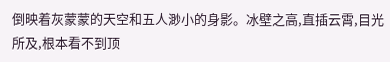倒映着灰蒙蒙的天空和五人渺小的身影。冰壁之高,直插云霄,目光所及,根本看不到顶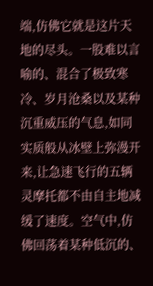端,仿佛它就是这片天地的尽头。一股难以言喻的、混合了极致寒冷、岁月沧桑以及某种沉重威压的气息,如同实质般从冰壁上弥漫开来,让急速飞行的五辆灵摩托都不由自主地减缓了速度。空气中,仿佛回荡着某种低沉的、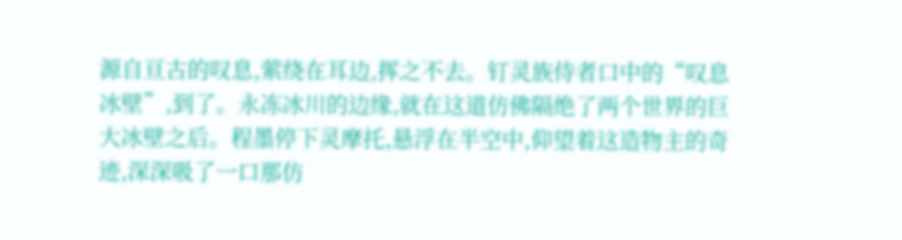源自亘古的叹息,萦绕在耳边,挥之不去。钉灵族侍者口中的“叹息冰壁”,到了。永冻冰川的边缘,就在这道仿佛隔绝了两个世界的巨大冰壁之后。程墨停下灵摩托,悬浮在半空中,仰望着这造物主的奇迹,深深吸了一口那仿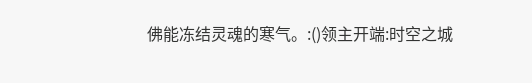佛能冻结灵魂的寒气。:()领主开端:时空之城